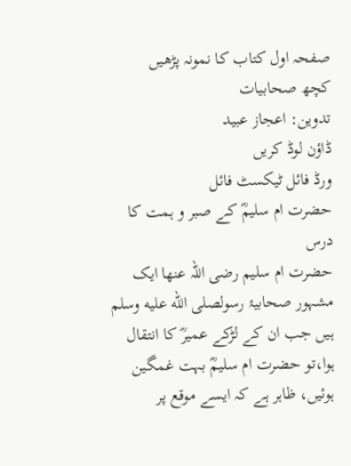صفحہ اول کتاب کا نمونہ پڑھیں
کچھ صحابیات
تدوین: اعجاز عبید
ڈاؤن لوڈ کریں
ورڈ فائل ٹیکسٹ فائل
حضرت ام سلیمؓ کے صبر و ہمت کا درس
حضرت ام سلیم رضی اللہ عنھا ایک مشہور صحابیۂ رسولصلى الله عليه وسلم ہیں جب ان کے لڑکے عمیرؓ کا انتقال ہوا،تو حضرت ام سلیمؓ بہت غمگین ہوئیں، ظاہر ہے کہ ایسے موقع پر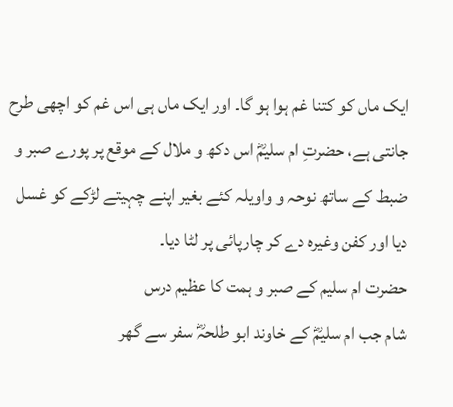ایک ماں کو کتنا غم ہوا ہو گا۔ اور ایک ماں ہی اس غم کو اچھی طرح جانتی ہے، حضرتِ ام سلیمؓ اس دکھ و ملال کے موقع پر پورے صبر و ضبط کے ساتھ نوحہ و واویلہ کئے بغیر اپنے چہیتے لڑکے کو غسل دیا اور کفن وغیرہ دے کر چارپائی پر لٹا دیا۔
حضرت ام سلیم کے صبر و ہمت کا عظیم درس
شام جب ام سلیمؓ کے خاوند ابو طلحہؓ سفر سے گھر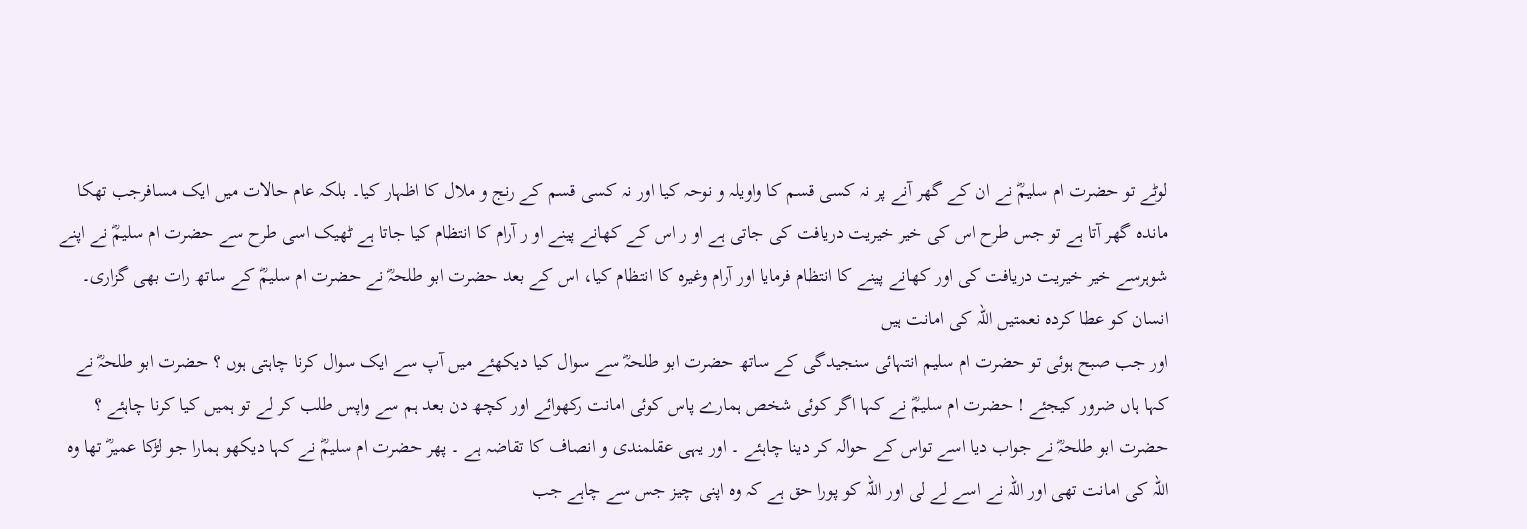لوٹے تو حضرت ام سلیمؓ نے ان کے گھر آنے پر نہ کسی قسم کا واویلہ و نوحہ کیا اور نہ کسی قسم کے رنج و ملال کا اظہار کیا۔ بلکہ عام حالات میں ایک مسافرجب تھکا ماندہ گھر آتا ہے تو جس طرح اس کی خیر خیریت دریافت کی جاتی ہے او ر اس کے کھانے پینے او ر آرام کا انتظام کیا جاتا ہے ٹھیک اسی طرح سے حضرت ام سلیمؓ نے اپنے شوہرسے خیر خیریت دریافت کی اور کھانے پینے کا انتظام فرمایا اور آرام وغیرہ کا انتظام کیا، اس کے بعد حضرت ابو طلحہؓ نے حضرت ام سلیمؓ کے ساتھ رات بھی گزاری۔
انسان کو عطا کردہ نعمتیں اللہ کی امانت ہیں
اور جب صبح ہوئی تو حضرت ام سلیم انتہائی سنجیدگی کے ساتھ حضرت ابو طلحہؓ سے سوال کیا دیکھئے میں آپ سے ایک سوال کرنا چاہتی ہوں ؟ حضرت ابو طلحہؓ نے کہا ہاں ضرور کیجئے ! حضرت ام سلیمؓ نے کہا اگر کوئی شخص ہمارے پاس کوئی امانت رکھوائے اور کچھ دن بعد ہم سے واپس طلب کر لے تو ہمیں کیا کرنا چاہئے ؟ حضرت ابو طلحہؓ نے جواب دیا اسے تواس کے حوالہ کر دینا چاہئے ۔ اور یہی عقلمندی و انصاف کا تقاضہ ہے ۔ پھر حضرت ام سلیمؓ نے کہا دیکھو ہمارا جو لڑکا عمیرؓ تھا وہ اللہ کی امانت تھی اور اللہ نے اسے لے لی اور اللہ کو پورا حق ہے کہ وہ اپنی چیز جس سے چاہے جب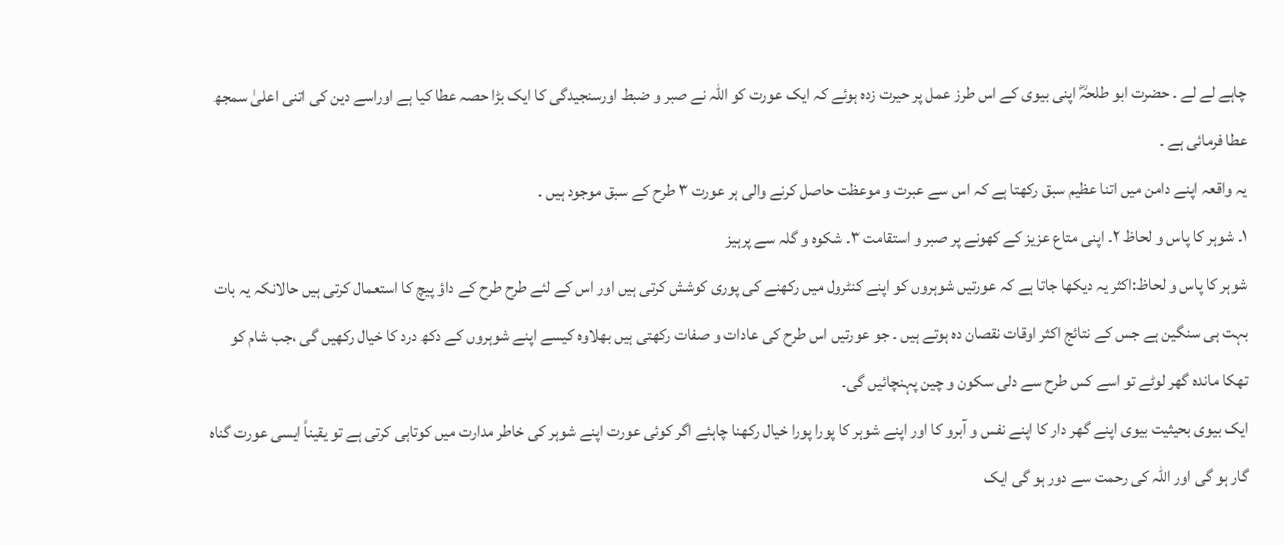چاہے لے لے ۔ حضرت ابو طلحہؓ اپنی بیوی کے اس طرز عمل پر حیرت زدہ ہوئے کہ ایک عورت کو اللہ نے صبر و ضبط اورسنجیدگی کا ایک بڑا حصہ عطا کیا ہے اوراسے دین کی اتنی اعلیٰ سمجھ عطا فرمائی ہے ۔
یہ واقعہ اپنے دامن میں اتنا عظیم سبق رکھتا ہے کہ اس سے عبرت و موعظت حاصل کرنے والی ہر عورت ۳ طرح کے سبق موجود ہیں ۔
۱۔ شوہر کا پاس و لحاظ ۲۔ اپنی متاع عزیز کے کھونے پر صبر و استقامت ۳۔ شکوہ و گلہ سے پرہیز
شوہر کا پاس و لحاظ:اکثر یہ دیکھا جاتا ہے کہ عورتیں شوہروں کو اپنے کنٹرول میں رکھنے کی پوری کوشش کرتی ہیں اور اس کے لئے طرح طرح کے داؤ پیچ کا استعمال کرتی ہیں حالانکہ یہ بات بہت ہی سنگین ہے جس کے نتائج اکثر اوقات نقصان دہ ہوتے ہیں ۔ جو عورتیں اس طرح کی عادات و صفات رکھتی ہیں بھلاوہ کیسے اپنے شوہروں کے دکھ درد کا خیال رکھیں گی ،جب شام کو تھکا ماندہ گھر لوٹے تو اسے کس طرح سے دلی سکون و چین پہنچائیں گی۔
ایک بیوی بحیثیت بیوی اپنے گھر دار کا اپنے نفس و آبرو کا اور اپنے شوہر کا پورا پورا خیال رکھنا چاہئے اگر کوئی عورت اپنے شوہر کی خاطر مدارت میں کوتاہی کرتی ہے تو یقیناً ایسی عورت گناہ گار ہو گی اور اللہ کی رحمت سے دور ہو گی ایک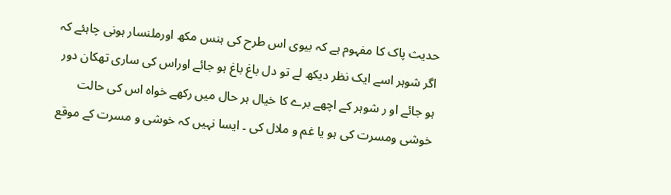حدیث پاک کا مفہوم ہے کہ بیوی اس طرح کی ہنس مکھ اورملنسار ہونی چاہئے کہ اگر شوہر اسے ایک نظر دیکھ لے تو دل باغ باغ ہو جائے اوراس کی ساری تھکان دور ہو جائے او ر شوہر کے اچھے برے کا خیال ہر حال میں رکھے خواہ اس کی حالت خوشی ومسرت کی ہو یا غم و ملال کی ۔ ایسا نہیں کہ خوشی و مسرت کے موقع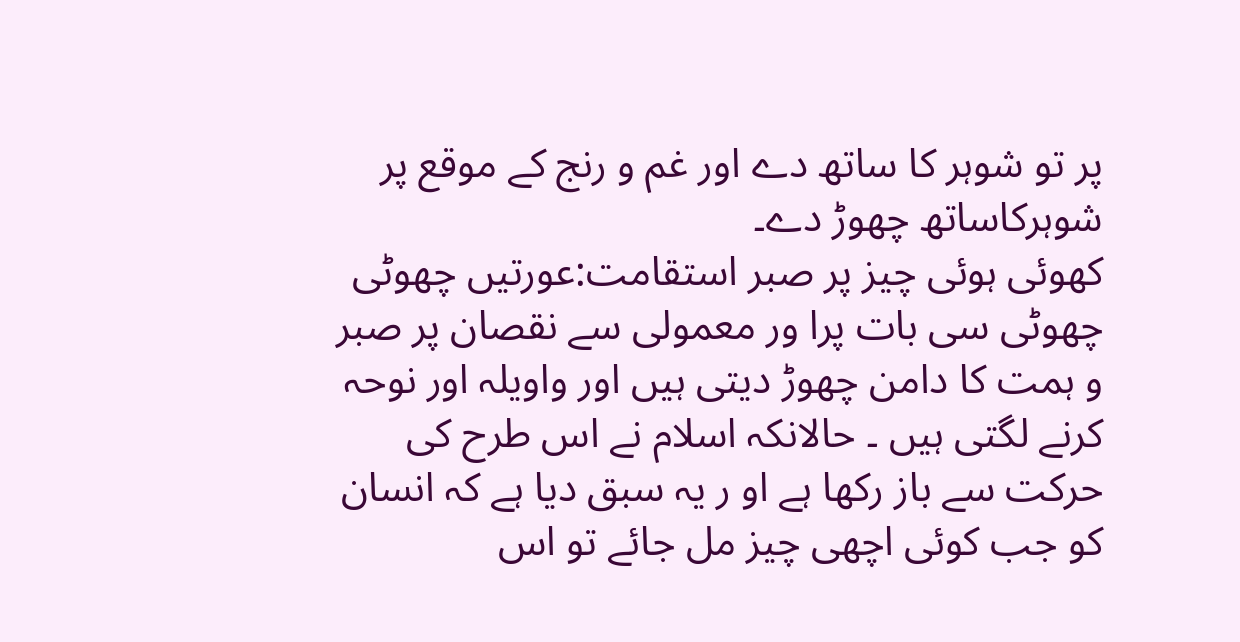پر تو شوہر کا ساتھ دے اور غم و رنج کے موقع پر شوہرکاساتھ چھوڑ دے۔
کھوئی ہوئی چیز پر صبر استقامت:عورتیں چھوٹی چھوٹی سی بات پرا ور معمولی سے نقصان پر صبر و ہمت کا دامن چھوڑ دیتی ہیں اور واویلہ اور نوحہ کرنے لگتی ہیں ۔ حالانکہ اسلام نے اس طرح کی حرکت سے باز رکھا ہے او ر یہ سبق دیا ہے کہ انسان کو جب کوئی اچھی چیز مل جائے تو اس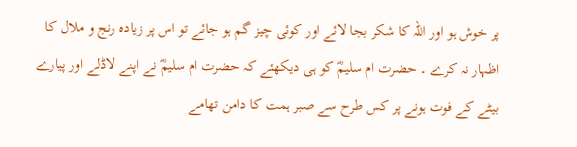پر خوش ہو اور اللہ کا شکر بجا لائے اور کوئی چیز گم ہو جائے تو اس پر زیادہ رنج و ملال کا اظہار نہ کرے ۔ حضرت ام سلیمؓ کو ہی دیکھئے کہ حضرت ام سلیمؓ نے اپنے لاڈلے اور پیارے بیٹے کے فوت ہونے پر کس طرح سے صبر ہمت کا دامن تھامے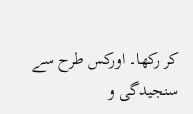کر رکھا۔ اورکس طرح سے سنجیدگی و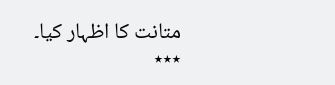متانت کا اظہار کیا۔
٭٭٭